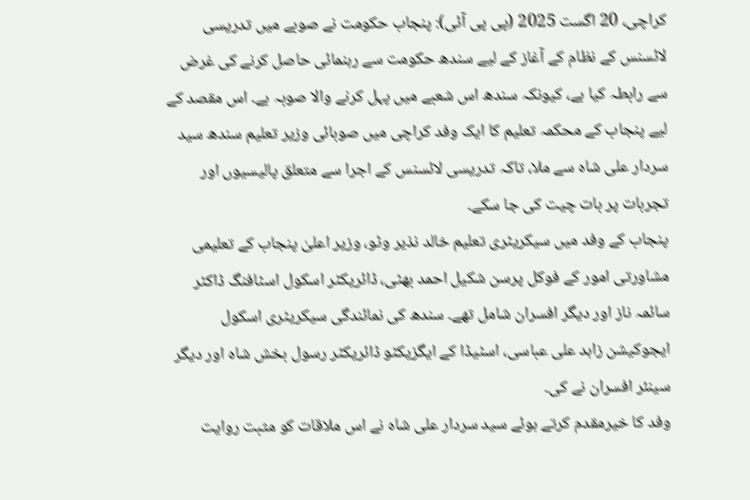کراچی، 20 اگست 2025 (پی پی آئی): پنجاب حکومت نے صوبے میں تدریسی لائسنس کے نظام کے آغاز کے لیے سندھ حکومت سے رہنمائی حاصل کرنے کی غرض سے رابطہ کیا ہے، کیونکہ سندھ اس شعبے میں پہل کرنے والا صوبہ ہے۔ اس مقصد کے لیے پنجاب کے محکمہ تعلیم کا ایک وفد کراچی میں صوبائی وزیر تعلیم سندھ سید سردار علی شاہ سے ملا، تاکہ تدریسی لائسنس کے اجرا سے متعلق پالیسیوں اور تجربات پر بات چیت کی جا سکے۔
پنجاب کے وفد میں سیکریٹری تعلیم خالد نذیر وٹو، وزیر اعلیٰ پنجاب کے تعلیمی مشاورتی امور کے فوکل پرسن شکیل احمد بھٹی، ڈائریکٹر اسکول اسٹافنگ ڈاکٹر سائمہ ناز اور دیگر افسران شامل تھے۔ سندھ کی نمائندگی سیکریٹری اسکول ایجوکیشن زاہد علی عباسی، اسٹیڈا کے ایگزیکٹو ڈائریکٹر رسول بخش شاہ اور دیگر سینئر افسران نے کی۔
وفد کا خیرمقدم کرتے ہوئے سید سردار علی شاہ نے اس ملاقات کو مثبت روایت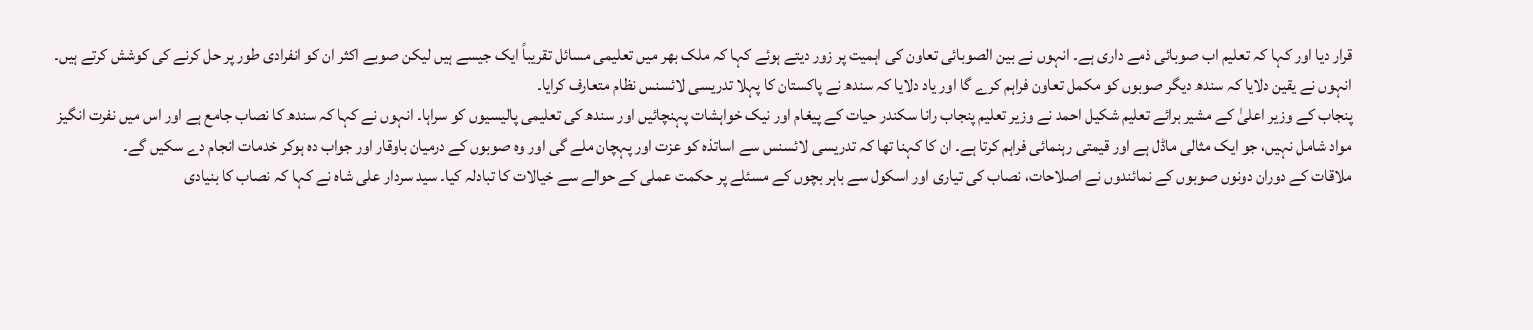قرار دیا اور کہا کہ تعلیم اب صوبائی ذمے داری ہے۔ انہوں نے بین الصوبائی تعاون کی اہمیت پر زور دیتے ہوئے کہا کہ ملک بھر میں تعلیمی مسائل تقریباً ایک جیسے ہیں لیکن صوبے اکثر ان کو انفرادی طور پر حل کرنے کی کوشش کرتے ہیں۔ انہوں نے یقین دلایا کہ سندھ دیگر صوبوں کو مکمل تعاون فراہم کرے گا اور یاد دلایا کہ سندھ نے پاکستان کا پہلا تدریسی لائسنس نظام متعارف کرایا۔
پنجاب کے وزیر اعلیٰ کے مشیر برائے تعلیم شکیل احمد نے وزیر تعلیم پنجاب رانا سکندر حیات کے پیغام اور نیک خواہشات پہنچائیں اور سندھ کی تعلیمی پالیسیوں کو سراہا۔ انہوں نے کہا کہ سندھ کا نصاب جامع ہے اور اس میں نفرت انگیز مواد شامل نہیں، جو ایک مثالی ماڈل ہے اور قیمتی رہنمائی فراہم کرتا ہے۔ ان کا کہنا تھا کہ تدریسی لائسنس سے اساتذہ کو عزت اور پہچان ملے گی اور وہ صوبوں کے درمیان باوقار اور جواب دہ ہوکر خدمات انجام دے سکیں گے۔
ملاقات کے دوران دونوں صوبوں کے نمائندوں نے اصلاحات، نصاب کی تیاری اور اسکول سے باہر بچوں کے مسئلے پر حکمت عملی کے حوالے سے خیالات کا تبادلہ کیا۔ سید سردار علی شاہ نے کہا کہ نصاب کا بنیادی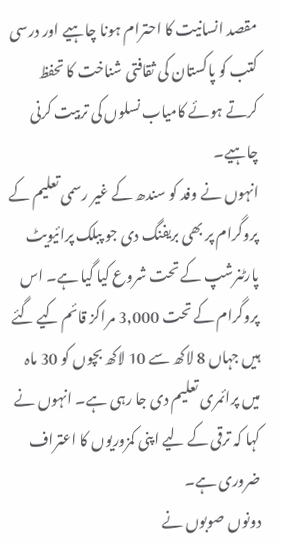مقصد انسانیت کا احترام ہونا چاہیے اور درسی کتب کو پاکستان کی ثقافتی شناخت کا تحفظ کرتے ہوئے کامیاب نسلوں کی تربیت کرنی چاہیے۔
انہوں نے وفد کو سندھ کے غیر رسمی تعلیم کے پروگرام پر بھی بریفنگ دی جو پبلک پرائیویٹ پارٹنرشپ کے تحت شروع کیا گیا ہے۔ اس پروگرام کے تحت 3,000 مراکز قائم کیے گئے ہیں جہاں 8 لاکھ سے 10 لاکھ بچوں کو 30 ماہ میں پرائمری تعلیم دی جا رہی ہے۔ انہوں نے کہا کہ ترقی کے لیے اپنی کمزوریوں کا اعتراف ضروری ہے۔
دونوں صوبوں نے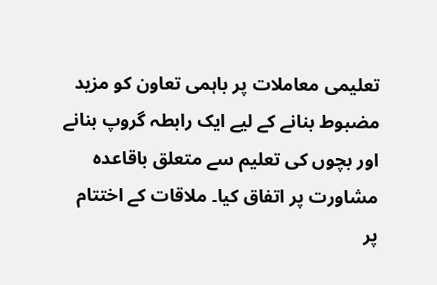تعلیمی معاملات پر باہمی تعاون کو مزید مضبوط بنانے کے لیے ایک رابطہ گروپ بنانے اور بچوں کی تعلیم سے متعلق باقاعدہ مشاورت پر اتفاق کیا۔ ملاقات کے اختتام پر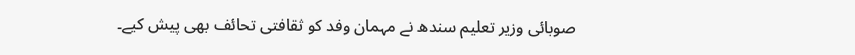صوبائی وزیر تعلیم سندھ نے مہمان وفد کو ثقافتی تحائف بھی پیش کیے۔